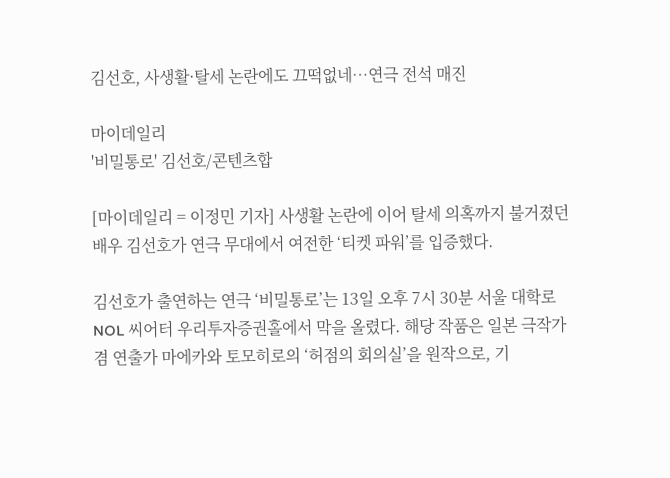김선호, 사생활·탈세 논란에도 끄떡없네…연극 전석 매진

마이데일리
'비밀통로' 김선호/콘텐츠합

[마이데일리 = 이정민 기자] 사생활 논란에 이어 탈세 의혹까지 불거졌던 배우 김선호가 연극 무대에서 여전한 ‘티켓 파워’를 입증했다.

김선호가 출연하는 연극 ‘비밀통로’는 13일 오후 7시 30분 서울 대학로 NOL 씨어터 우리투자증권홀에서 막을 올렸다. 해당 작품은 일본 극작가 겸 연출가 마에카와 토모히로의 ‘허점의 회의실’을 원작으로, 기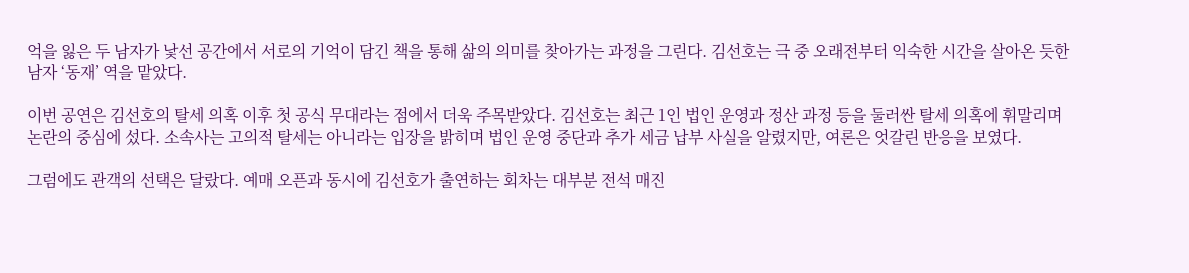억을 잃은 두 남자가 낯선 공간에서 서로의 기억이 담긴 책을 통해 삶의 의미를 찾아가는 과정을 그린다. 김선호는 극 중 오래전부터 익숙한 시간을 살아온 듯한 남자 ‘동재’ 역을 맡았다.

이번 공연은 김선호의 탈세 의혹 이후 첫 공식 무대라는 점에서 더욱 주목받았다. 김선호는 최근 1인 법인 운영과 정산 과정 등을 둘러싼 탈세 의혹에 휘말리며 논란의 중심에 섰다. 소속사는 고의적 탈세는 아니라는 입장을 밝히며 법인 운영 중단과 추가 세금 납부 사실을 알렸지만, 여론은 엇갈린 반응을 보였다.

그럼에도 관객의 선택은 달랐다. 예매 오픈과 동시에 김선호가 출연하는 회차는 대부분 전석 매진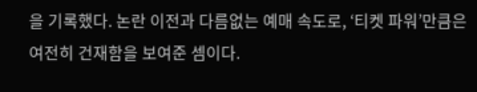을 기록했다. 논란 이전과 다름없는 예매 속도로, ‘티켓 파워’만큼은 여전히 건재함을 보여준 셈이다.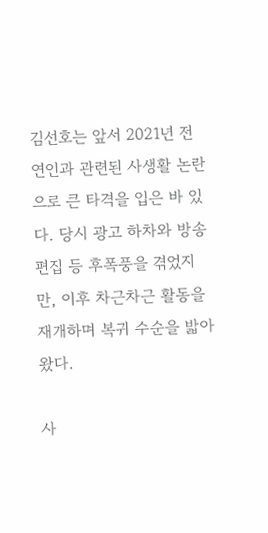김선호는 앞서 2021년 전 연인과 관련된 사생활 논란으로 큰 타격을 입은 바 있다. 당시 광고 하차와 방송 편집 등 후폭풍을 겪었지만, 이후 차근차근 활동을 재개하며 복귀 수순을 밟아왔다.

사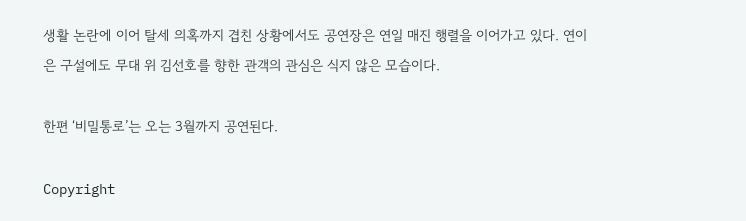생활 논란에 이어 탈세 의혹까지 겹친 상황에서도 공연장은 연일 매진 행렬을 이어가고 있다. 연이은 구설에도 무대 위 김선호를 향한 관객의 관심은 식지 않은 모습이다.

한편 ‘비밀통로’는 오는 3월까지 공연된다.

Copyright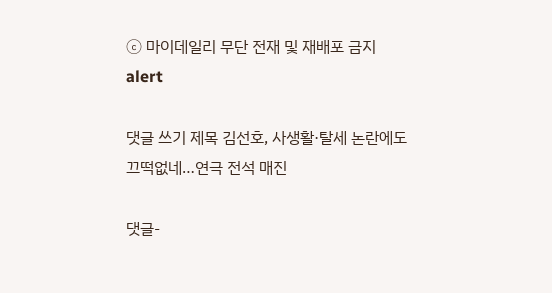ⓒ 마이데일리 무단 전재 및 재배포 금지
alert

댓글 쓰기 제목 김선호, 사생활·탈세 논란에도 끄떡없네…연극 전석 매진

댓글-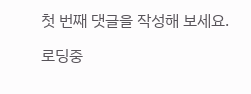첫 번째 댓글을 작성해 보세요.

로딩중